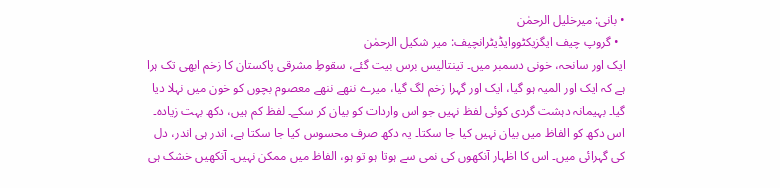• بانی: میرخلیل الرحمٰن
  • گروپ چیف ایگزیکٹووایڈیٹرانچیف: میر شکیل الرحمٰن
ایک اور سانحہ، خونی دسمبر میں۔ تینتالیس برس بیت گئے، سقوطِ مشرقی پاکستان کا زخم ابھی تک ہرا ہے کہ ایک اور المیہ ہو گیا، ایک اور گہرا زخم لگ گیا، میرے ننھے ننھے معصوم بچوں کو خون میں نہلا دیا گیا۔ بہیمانہ دہشت گردی کوئی لفظ نہیں جو اس واردات کو بیان کر سکے۔ لفظ کم ہیں، دکھ بہت زیادہ۔ اس دکھ کو الفاظ میں بیان نہیں کیا جا سکتا۔ یہ دکھ صرف محسوس کیا جا سکتا ہے، اندر ہی اندر، دل کی گہرائی میں۔ اس کا اظہار آنکھوں کی نمی سے ہوتا ہو تو ہو، الفاظ میں ممکن نہیں۔ آنکھیں خشک ہی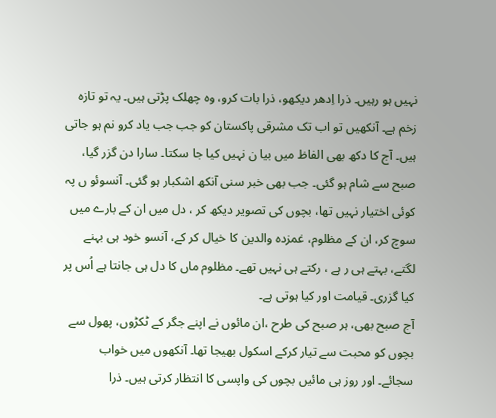نہیں ہو رہیں۔ ذرا اِدھر دیکھو، ذرا بات کرو، وہ چھلک پڑتی ہیں۔ یہ تو تازہ زخم ہے۔ آنکھیں تو اب تک مشرقی پاکستان کو جب جب یاد کرو نم ہو جاتی ہیں۔ آج کا دکھ بھی الفاظ میں بیا ن نہیں کیا جا سکتا۔ سارا دن گزر گیا، صبح سے شام ہو گئی۔ جب بھی خبر سنی آنکھ اشکبار ہو گئی۔ آنسوئو ں پہ کوئی اختیار نہیں تھا، بچوں کی تصویر دیکھ کر ، دل میں ان کے بارے میں سوچ کر، ان کے مظلوم، غمزدہ والدین کا خیال کر کے، آنسو خود ہی بہنے لگتے، بہتے ہی ر ہے ، رکتے ہی نہیں تھے۔ مظلوم ماں کا دل ہی جانتا ہے اُس پر کیا گزری۔ قیامت اور کیا ہوتی ہے۔
آج صبح بھی، ہر صبح کی طرح ،ان مائوں نے اپنے جگر کے ٹکڑوں، پھول سے بچوں کو محبت سے تیار کرکے اسکول بھیجا تھا۔ آنکھوں میں خواب سجائے۔ اور روز ہی مائیں بچوں کی واپسی کا انتظار کرتی ہیں۔ ذرا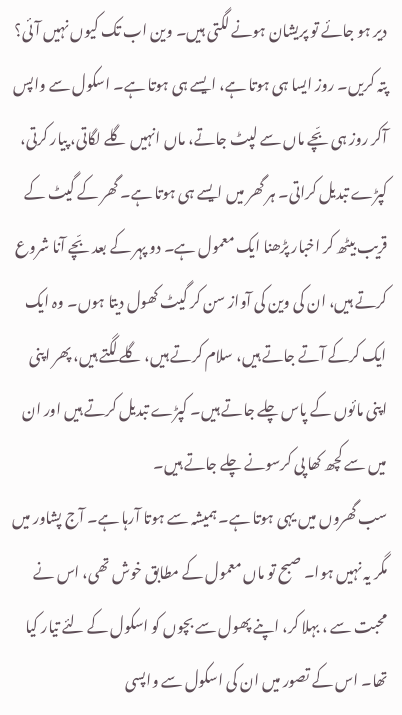دیر ہو جائے تو پریشان ہونے لگتی ہیں۔ وین اب تک کیوں نہیں آئی؟ پتہ کریں۔ روز ایسا ہی ہوتا ہے، ایسے ہی ہوتا ہے۔ اسکول سے واپس آکر روز ہی بّچے ماں سے لپٹ جاتے، ماں انہیں گلے لگاتی، پیار کرتی، کپڑے تبدیل کراتی۔ ہر گھر میں ایسے ہی ہوتا ہے۔ گھر کے گیٹ کے قریب بیٹھ کر اخبار پڑھنا ایک معمول ہے۔ دو پہر کے بعد بّچے آنا شروع کرتے ہیں، ان کی وین کی آواز سن کر گیٹ کھول دیتا ہوں۔ وہ ایک ایک کرکے آتے جاتے ہیں، سلام کرتے ہیں، گلے لگتے ہیں، پھر اپنی اپنی مائوں کے پاس چلے جاتے ہیں۔ کپڑے تبدیل کرتے ہیں اور ان میں سے کچھ کھا پی کرسونے چلے جاتے ہیں۔
سب گھروں میں یہی ہوتا ہے۔ ہمیشہ سے ہوتا آرہا ہے۔ آج پشاور میں مگر یہ نہیں ہوا۔ صبح تو ماں معمول کے مطابق خوش تھی، اس نے محبت سے ، بہلا کر، اپنے پھول سے بچوں کو اسکول کے لئے تیار کیا تھا۔ اس کے تصور میں ان کی اسکول سے واپسی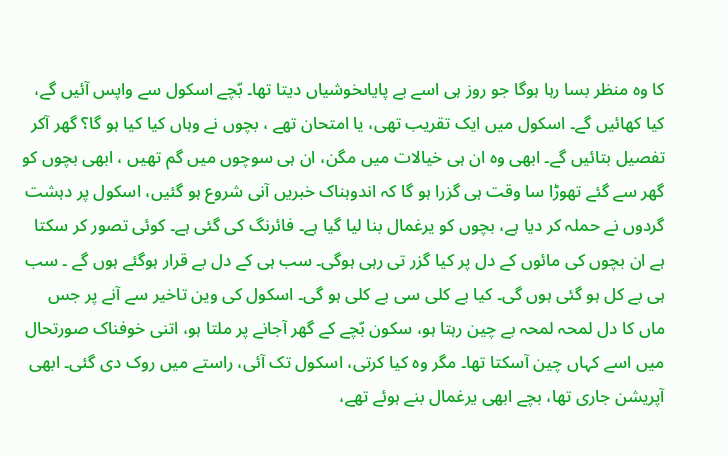کا وہ منظر بسا رہا ہوگا جو روز ہی اسے بے پایاںخوشیاں دیتا تھا۔ بّچے اسکول سے واپس آئیں گے، کیا کھائیں گے۔ اسکول میں ایک تقریب تھی، یا امتحان تھے ، بچوں نے وہاں کیا کیا ہو گا؟ گھر آکر تفصیل بتائیں گے۔ ابھی وہ ان ہی خیالات میں مگن، ان ہی سوچوں میں گم تھیں ، ابھی بچوں کو گھر سے گئے تھوڑا سا وقت ہی گزرا ہو گا کہ اندوہناک خبریں آنی شروع ہو گئیں، اسکول پر دہشت گردوں نے حملہ کر دیا ہے، بچوں کو یرغمال بنا لیا گیا ہے۔ فائرنگ کی گئی ہے۔ کوئی تصور کر سکتا ہے ان بچوں کی مائوں کے دل پر کیا گزر تی رہی ہوگی۔ سب ہی کے دل بے قرار ہوگئے ہوں گے ۔ سب ہی بے کل ہو گئی ہوں گی۔ کیا بے کلی سی بے کلی ہو گی۔ اسکول کی وین تاخیر سے آنے پر جس ماں کا دل لمحہ لمحہ بے چین رہتا ہو، سکون بّچے کے گھر آجانے پر ملتا ہو، اتنی خوفناک صورتحال میں اسے کہاں چین آسکتا تھا۔ مگر وہ کیا کرتی، اسکول تک آئی، راستے میں روک دی گئی۔ ابھی آپریشن جاری تھا، بچے ابھی یرغمال بنے ہوئے تھے،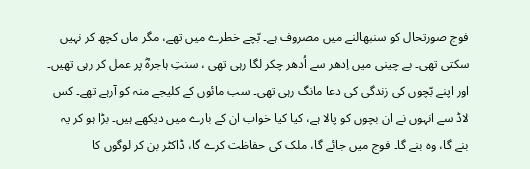فوج صورتحال کو سنبھالنے میں مصروف ہے۔ بّچے خطرے میں تھے، مگر ماں کچھ کر نہیں سکتی تھی۔ بے چینی میں اِدھر سے اُدھر چکر لگا رہی تھی ، سنتِ ہاجرہؓ پر عمل کر رہی تھیں۔ اور اپنے بّچوں کی زندگی کی دعا مانگ رہی تھی۔ سب مائوں کے کلیجے منہ کو آرہے تھے۔ کس لاڈ سے انہوں نے ان بچوں کو پالا ہے، کیا کیا خواب ان کے بارے میں دیکھے ہیں۔ بڑا ہو کر یہ بنے گا، وہ بنے گا۔ فوج میں جائے گا، ملک کی حفاظت کرے گا، ڈاکٹر بن کر لوگوں کا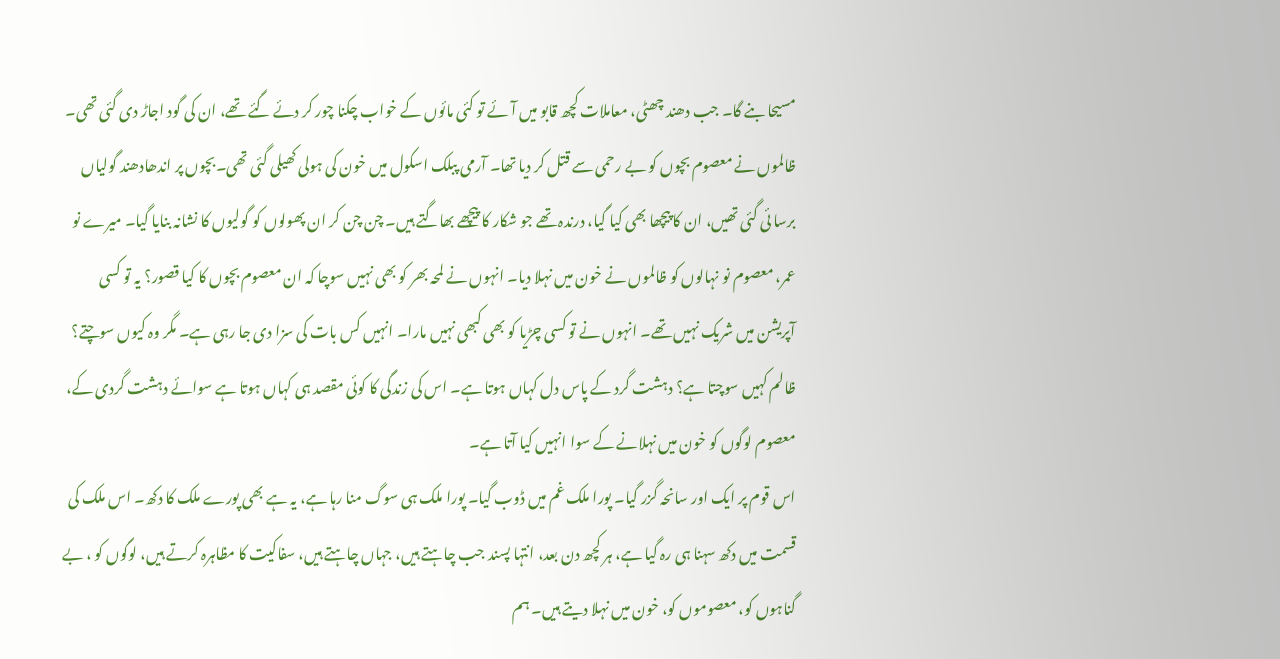مسیحا بنے گا۔ جب دھند چھٹی، معاملات کچھ قابو میں آئے تو کئی مائوں کے خواب چکنا چور کر دئے گئے تھے، ان کی گود اجاڑ دی گئی تھی۔ ظالموں نے معصوم بچوں کو بے رحمی سے قتل کر دیا تھا۔ آرمی پبلک اسکول میں خون کی ہولی کھیلی گئی تھی۔بچوں پر اندھادھند گولیاں برسا ئی گئی تھیں، ان کا پیچھا بھی کیا گیا، درندہ تھے جو شکار کا پیچھے بھاگتے ہیں۔ چن چن کر ان پھولوں کو گولیوں کا نشانہ بنایا گیا۔ میرے نو عمر، معصوم نو نہالوں کو ظالموں نے خون میں نہلا دیا۔ انہوں نے لمحہ بھر کو بھی نہیں سوچا کہ ان معصوم بچوں کا کیا قصور؟ یہ تو کسی آپریشن میں شریک نہیں تھے۔ انہوں نے تو کسی چڑیا کو بھی کبھی نہیں مارا۔ انہیں کس بات کی سزا دی جا رہی ہے۔ مگر وہ کیوں سوچتے؟ ظالم کہیں سوچتا ہے؟ دہشت گرد کے پاس دل کہاں ہوتا ہے۔ اس کی زندگی کا کوئی مقصد ہی کہاں ہوتا ہے سوائے دہشت گردی کے، معصوم لوگوں کو خون میں نہلانے کے سوا انہیں کیا آتا ہے۔
اس قوم پر ایک اور سانحہ گزر گیا۔ پورا ملک غم میں ڈوب گیا۔ پورا ملک ہی سوگ منا رہا ہے، یہ ہے بھی پورے ملک کا دکھ۔ اس ملک کی قسمت میں دکھ سہنا ہی رہ گیا ہے، ہر کچھ دن بعد، انتہا پسند جب چاہتے ہیں، جہاں چاہتے ہیں، سفاکیت کا مظاہرہ کرتے ہیں، لوگوں کو ، بے گناہوں کو، معصوموں کو، خون میں نہلا دیتے ہیں۔ ہم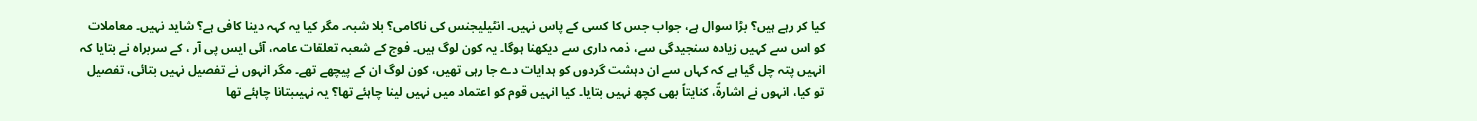کیا کر رہے ہیں؟ بڑا سوال ہے، جواب جس کا کسی کے پاس نہیں۔ انٹیلیجنس کی ناکامی؟ بلا شبہ۔ مگر کیا یہ کہہ دینا کافی ہے؟ شاید نہیں۔ معاملات کو اس سے کہیں زیادہ سنجیدگی سے، ذمہ داری سے دیکھنا ہوگا۔ یہ کون لوگ ہیں۔ فوج کے شعبہ تعلقات عامہ، آئی ایس پی آر ، کے سربراہ نے بتایا کہ انہیں پتہ چل گیا ہے کہ کہاں سے ان دہشت گردوں کو ہدایات دے جا رہی تھیں، کون لوگ ان کے پیچھے تھے۔ مگر انہوں نے تفصیل نہیں بتائی، تفصیل تو کیا، انہوں نے اشارۃً، کنایتاً بھی کچھ نہیں بتایا۔ کیا انہیں قوم کو اعتماد میں نہیں لینا چاہئے تھا؟ یہ نہیںبتانا چاہئے تھا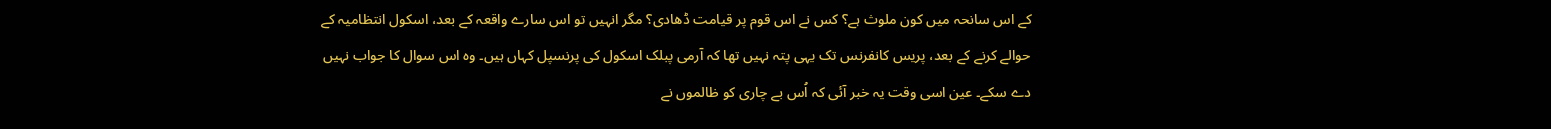کے اس سانحہ میں کون ملوث ہے؟ کس نے اس قوم پر قیامت ڈھادی؟ مگر انہیں تو اس سارے واقعہ کے بعد، اسکول انتظامیہ کے حوالے کرنے کے بعد، پریس کانفرنس تک یہی پتہ نہیں تھا کہ آرمی پبلک اسکول کی پرنسپل کہاں ہیں۔ وہ اس سوال کا جواب نہیں دے سکے۔ عین اسی وقت یہ خبر آئی کہ اُس بے چاری کو ظالموں نے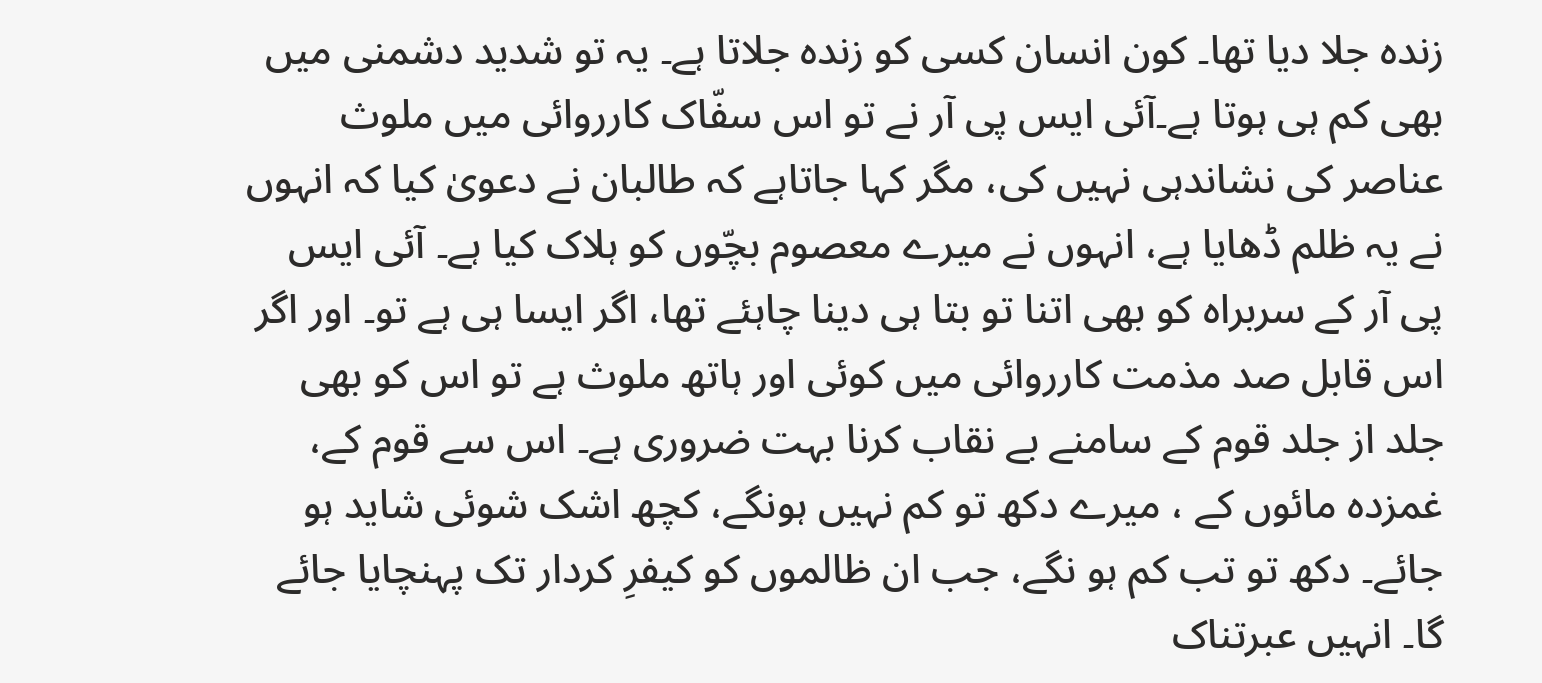زندہ جلا دیا تھا۔ کون انسان کسی کو زندہ جلاتا ہے۔ یہ تو شدید دشمنی میں بھی کم ہی ہوتا ہے۔آئی ایس پی آر نے تو اس سفّاک کارروائی میں ملوث عناصر کی نشاندہی نہیں کی، مگر کہا جاتاہے کہ طالبان نے دعویٰ کیا کہ انہوں نے یہ ظلم ڈھایا ہے، انہوں نے میرے معصوم بچّوں کو ہلاک کیا ہے۔ آئی ایس پی آر کے سربراہ کو بھی اتنا تو بتا ہی دینا چاہئے تھا، اگر ایسا ہی ہے تو۔ اور اگر اس قابل صد مذمت کارروائی میں کوئی اور ہاتھ ملوث ہے تو اس کو بھی جلد از جلد قوم کے سامنے بے نقاب کرنا بہت ضروری ہے۔ اس سے قوم کے، غمزدہ مائوں کے ، میرے دکھ تو کم نہیں ہونگے، کچھ اشک شوئی شاید ہو جائے۔ دکھ تو تب کم ہو نگے، جب ان ظالموں کو کیفرِ کردار تک پہنچایا جائے گا۔ انہیں عبرتناک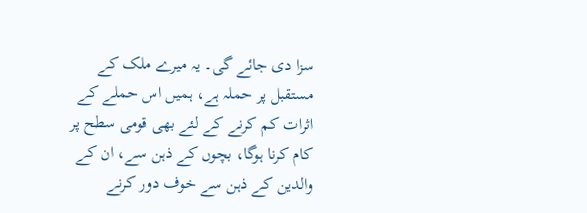سزا دی جائے گی۔ یہ میرے ملک کے مستقبل پر حملہ ہے، ہمیں اس حملے کے اثرات کم کرنے کے لئے بھی قومی سطح پر کام کرنا ہوگا، بچوں کے ذہن سے، ان کے والدین کے ذہن سے خوف دور کرنے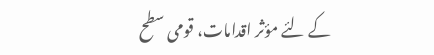کے لئے مؤثر اقدامات، قومی سطح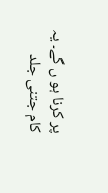پر کرنا ہو ں گے۔ یہ کام جتنی جلد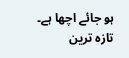ہو جائے اچھا ہے۔
تازہ ترین